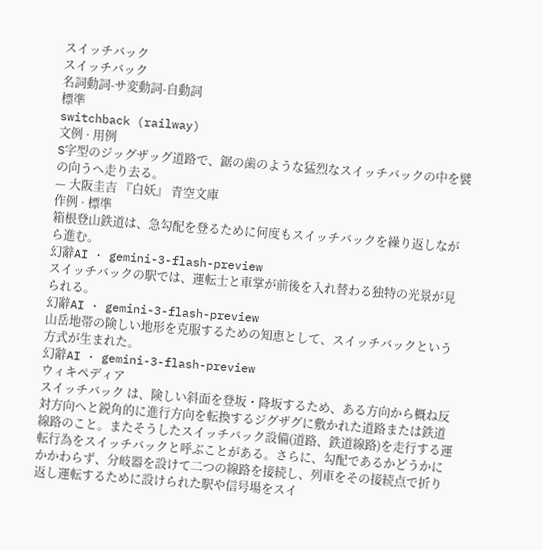スイッチバック
スイッチバック
名詞動詞-サ変動詞-自動詞
標準
switchback (railway)
文例 · 用例
S字型のジッグザッグ道路で、鋸の歯のような猛烈なスイッチバックの中を襞の向うへ走り去る。
— 大阪圭吉 『白妖』 青空文庫
作例 · 標準
箱根登山鉄道は、急勾配を登るために何度もスイッチバックを繰り返しながら進む。
幻辭AI · gemini-3-flash-preview
スイッチバックの駅では、運転士と車掌が前後を入れ替わる独特の光景が見られる。
幻辭AI · gemini-3-flash-preview
山岳地帯の険しい地形を克服するための知恵として、スイッチバックという方式が生まれた。
幻辭AI · gemini-3-flash-preview
ウィキペディア
スイッチバック は、険しい斜面を登坂・降坂するため、ある方向から概ね反対方向へと鋭角的に進行方向を転換するジグザグに敷かれた道路または鉄道線路のこと。またそうしたスイッチバック設備(道路、鉄道線路)を走行する運転行為をスイッチバックと呼ぶことがある。さらに、勾配であるかどうかにかかわらず、分岐器を設けて二つの線路を接続し、列車をその接続点で折り返し運転するために設けられた駅や信号場をスイ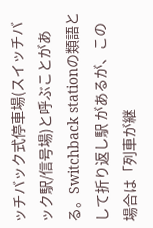ッチバック式停車場(スイッチバック駅/信号場)と呼ぶことがある。Switchback stationの類語として折り返し駅 があるが、この場合は「列車が継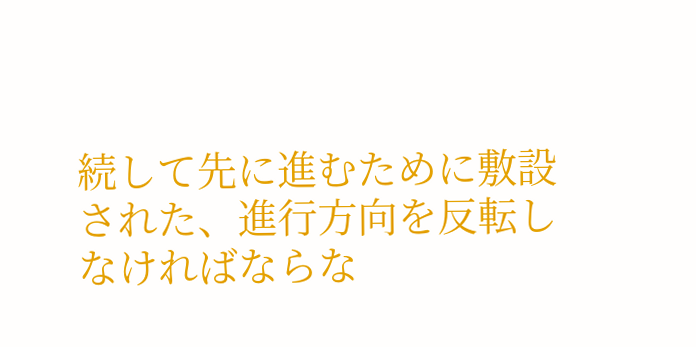続して先に進むために敷設された、進行方向を反転しなければならな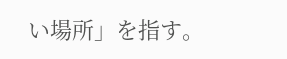い場所」を指す。